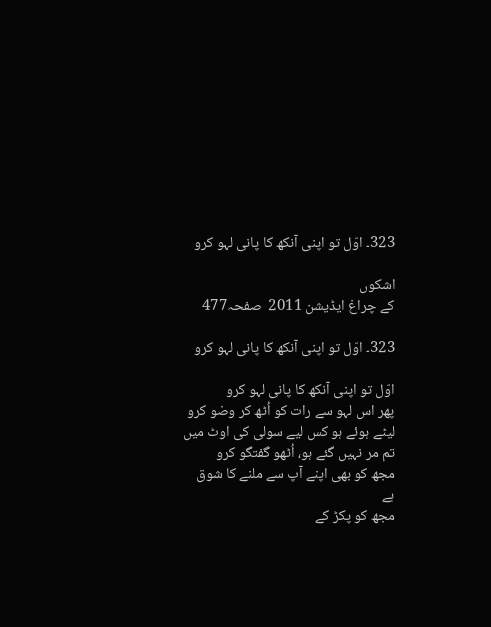323۔ اوّل تو اپنی آنکھ کا پانی لہو کرو

اشکوں
کے چراغ ایڈیشن 2011  صفحہ477

323۔ اوّل تو اپنی آنکھ کا پانی لہو کرو

اوّل تو اپنی آنکھ کا پانی لہو کرو
پھر اس لہو سے رات کو اُٹھ کر وضو کرو
لیٹے ہوئے ہو کس لیے سولی کی اوٹ میں
تم مر نہیں گئے ہو، اُٹھو گفتگو کرو
مجھ کو بھی اپنے آپ سے ملنے کا شوق
ہے
مجھ کو پکڑ کے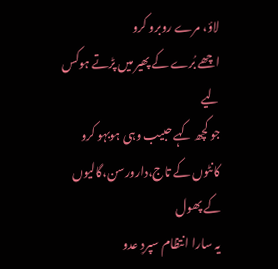لاؤ، مرے روبرو کرو
اچھے بُرے کے پھیر میں پڑتے ہوکس لیے
جو کچھ کہے حبیب وہی ہوبہو کرو
کانٹوں کے تاج،دارورسن،گالیوں کے پھول
یہ سارا انتظام سپردِ عدو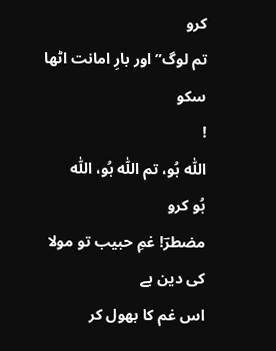کرو
تم لوگ” اور بارِ امانت اٹھا
سکو
!
اللّٰہ ہُو، تم اللّٰہ ہُو، اللّٰہ
ہُو کرو
مضطرؔ! غمِ حبیب تو مولا کی دین ہے
اس غم کا بھول کر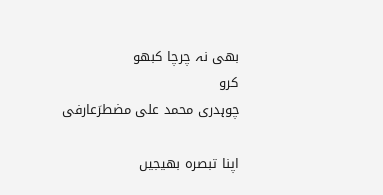بھی نہ چرچا کبھو
کرو
چوہدری محمد علی مضطرؔعارفی

اپنا تبصرہ بھیجیں